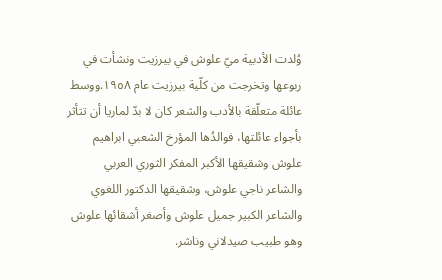وُلدت الأدبية ميّ علوش في بيرزيت ونشأت في ربوعها وتخرجت من كلّية بيرزيت عام ١٩٥٨.ووسط عائلة متعلّقة بالأدب والشعر كان لا بدّ لماريا أن تتأثر بأجواء عائلتها، فوالدُها المؤرخ الشعبي ابراهيم علوش وشقيقها الأكبر المفكر الثوري العربي والشاعر ناجي علوش، وشقيقها الدكتور اللغوي والشاعر الكبير جميل علوش وأصغر أشقائها علوش وهو طبيب صيدلاني وناشر.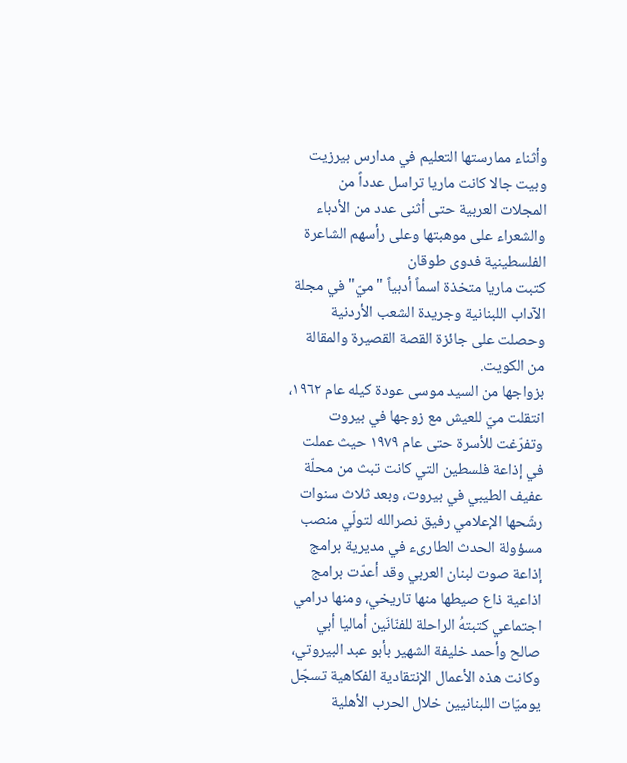وأثناء ممارستها التعليم في مدارس بيرزيت وبيت جالا كانت ماريا تراسل عدداً من المجلات العربية حتى أثنى عدد من الأدباء والشعراء على موهبتها وعلى رأسهم الشاعرة الفلسطينية فدوى طوقان
كتبت ماريا متخذة اسماً أدبياً "ميّ" في مجلة الآداب اللبنانية وجريدة الشعب الأردنية وحصلت على جائزة القصة القصيرة والمقالة من الكويت.
بزواجها من السيد موسى عودة كيله عام ١٩٦٢، انتقلت ميّ للعيش مع زوجها في بيروت وتفرّغت للأسرة حتى عام ١٩٧٩ حيث عملت في إذاعة فلسطين التي كانت تبث من محلّة عفيف الطيبي في بيروت، وبعد ثلاث سنوات رشّحها الإعلامي رفيق نصرالله لتولّي منصب مسؤولة الحدث الطارىء في مديرية برامج إذاعة صوت لبنان العربي وقد أعدّت برامج اذاعية ذاع صيطها منها تاريخي، ومنها درامي اجتماعي كتبتهُ الراحلة للفنّانَين أماليا أبي صالح وأحمد خليفة الشهير بأبو عبد البيروتي، وكانت هذه الأعمال الإنتقادية الفكاهية تسجّل يوميّات اللبنانيين خلال الحرب الأهلية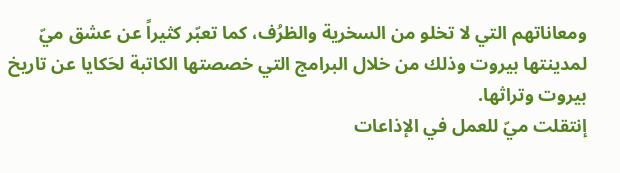ومعاناتهم التي لا تخلو من السخرية والظرُف، كما تعبّر كثيراً عن عشق ميّ لمدينتها بيروت وذلك من خلال البرامج التي خصصتها الكاتبة لحَكايا عن تاريخ بيروت وتراثها.
إنتقلت ميّ للعمل في الإذاعات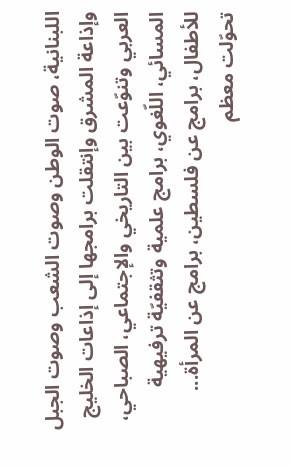اللبنانية، صوت الوطن وصوت الشعب وصوت الجبل وإذاعة المشرق وإنتقلت برامجها إلى إذاعات الخليج العربي وتنوّعت بين التاريخي والإجتماعي، الصباحي، المسائي، اللّغوي، برامج علمية وتثقفيّة ترفيهية للأطفال، برامج عن فلسطين، برامج عن المرأة...
تحوّلت معظم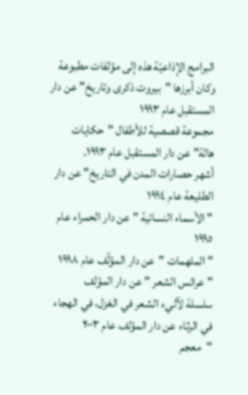البرامج الإذاعيّة هذه إلى مؤلفات مطبوعة وكان أبرزها "بيروت ذكرى وتاريخ" عن دار المستقبل عام ١٩٩٣
مجموعة قصصية للأطفال "حكايات هالة" عن دار المستقبل عام ١٩٩٣.
أشهر حصارات المدن في التاريخ" عن دار الطليعة عام ١٩٩٤
" الأسماء النسائية " عن دار الحمراء عام ١٩٩٥
" الملهمات "عن دار المؤلّف عام ١٩٩٨
" عرائس الشعر " عن دار المؤلف
سلسلة لآليء الشعر في الغزل، في الهجاء في الرثاء عن دار المؤلف عام ٢٠٠٣
"معجم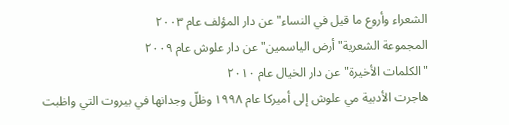الشعراء وأروع ما قيل في النساء" عن دار المؤلف عام ٢٠٠٣
المجموعة الشعرية" أرض الياسمين" عن دار علوش عام ٢٠٠٩
"الكلمات الأخيرة"عن دار الخيال عام ٢٠١٠
هاجرت الأدبية مي علوش إلى أميركا عام ١٩٩٨ وظلّ وجدانها في بيروت التي واظبت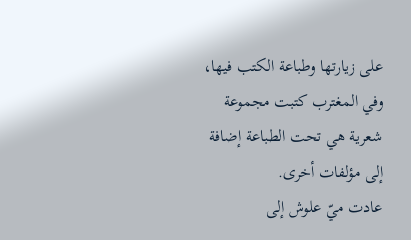على زيارتها وطباعة الكتب فيها، وفي المغترب كتبت مجموعة شعرية هي تحت الطباعة إضافة إلى مؤلفات أخرى.
عادت ميّ علوش إلى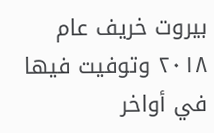بيروت خريف عام ٢٠١٨ وتوفيت فيها في أواخر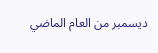ديسمبر من العام الماضي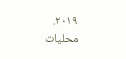٢٠١٩.
محليات